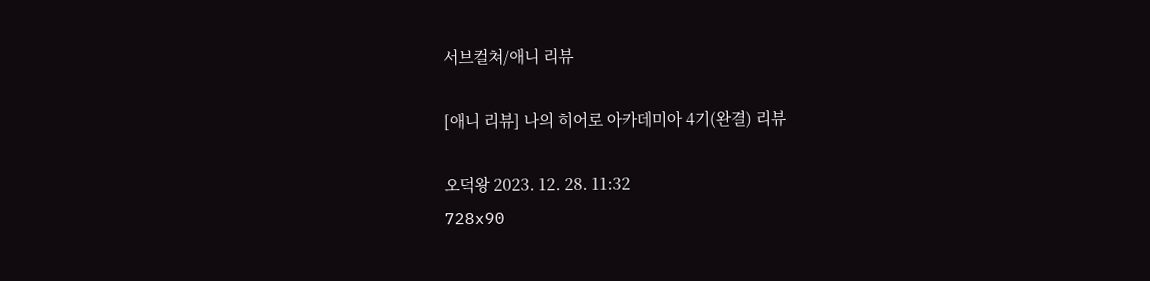서브컬쳐/애니 리뷰

[애니 리뷰] 나의 히어로 아카데미아 4기(완결) 리뷰

오덕왕 2023. 12. 28. 11:32
728x90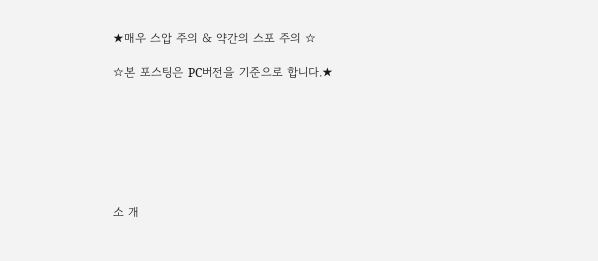★매우 스압 주의 & 약간의 스포 주의 ☆

☆본 포스팅은 PC버전을 기준으로 합니다.★







소 개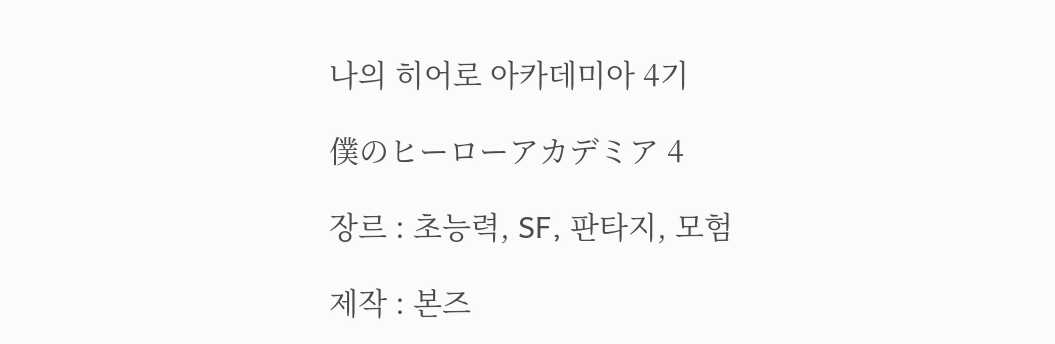나의 히어로 아카데미아 4기

僕のヒーローアカデミア 4

장르 : 초능력, SF, 판타지, 모험

제작 : 본즈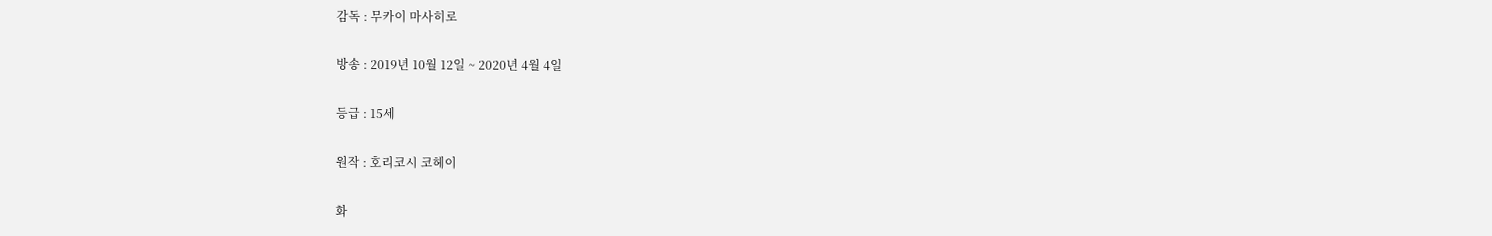감독 : 무카이 마사히로

방송 : 2019년 10월 12일 ~ 2020년 4월 4일

등급 : 15세

원작 : 호리코시 코헤이

화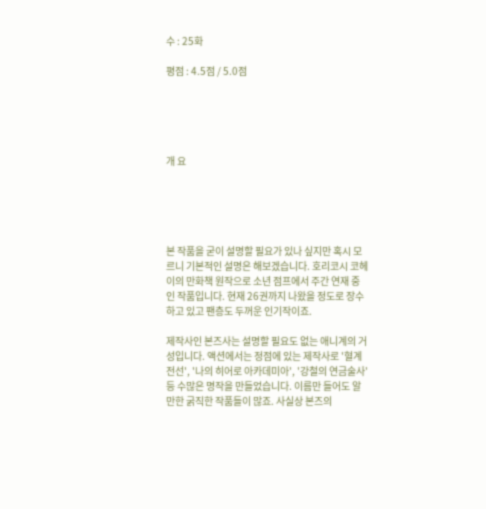수 : 25화

평점 : 4.5점 / 5.0점





개 요





본 작품을 굳이 설명할 필요가 있나 싶지만 혹시 모르니 기본적인 설명은 해보겠습니다. 호리코시 코헤이의 만화책 원작으로 소년 점프에서 주간 연재 중인 작품입니다. 현재 26권까지 나왔을 정도로 장수하고 있고 팬층도 두꺼운 인기작이죠.

제작사인 본즈사는 설명할 필요도 없는 애니계의 거성입니다. 액션에서는 정점에 있는 제작사로 '혈계전선', '나의 히어로 아카데미아', '강철의 연금술사' 등 수많은 명작을 만들었습니다. 이름만 들어도 알만한 굵직한 작품들이 많죠. 사실상 본즈의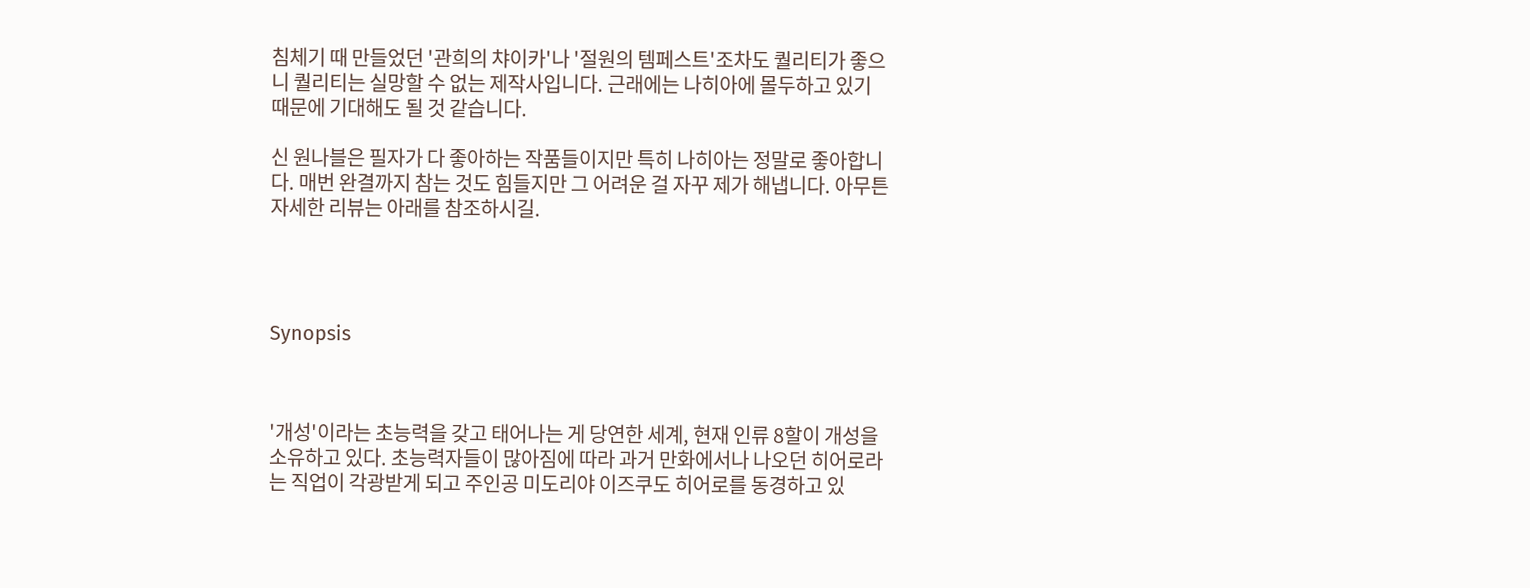침체기 때 만들었던 '관희의 챠이카'나 '절원의 템페스트'조차도 퀄리티가 좋으니 퀄리티는 실망할 수 없는 제작사입니다. 근래에는 나히아에 몰두하고 있기 때문에 기대해도 될 것 같습니다.

신 원나블은 필자가 다 좋아하는 작품들이지만 특히 나히아는 정말로 좋아합니다. 매번 완결까지 참는 것도 힘들지만 그 어려운 걸 자꾸 제가 해냅니다. 아무튼 자세한 리뷰는 아래를 참조하시길.




Synopsis



'개성'이라는 초능력을 갖고 태어나는 게 당연한 세계, 현재 인류 8할이 개성을 소유하고 있다. 초능력자들이 많아짐에 따라 과거 만화에서나 나오던 히어로라는 직업이 각광받게 되고 주인공 미도리야 이즈쿠도 히어로를 동경하고 있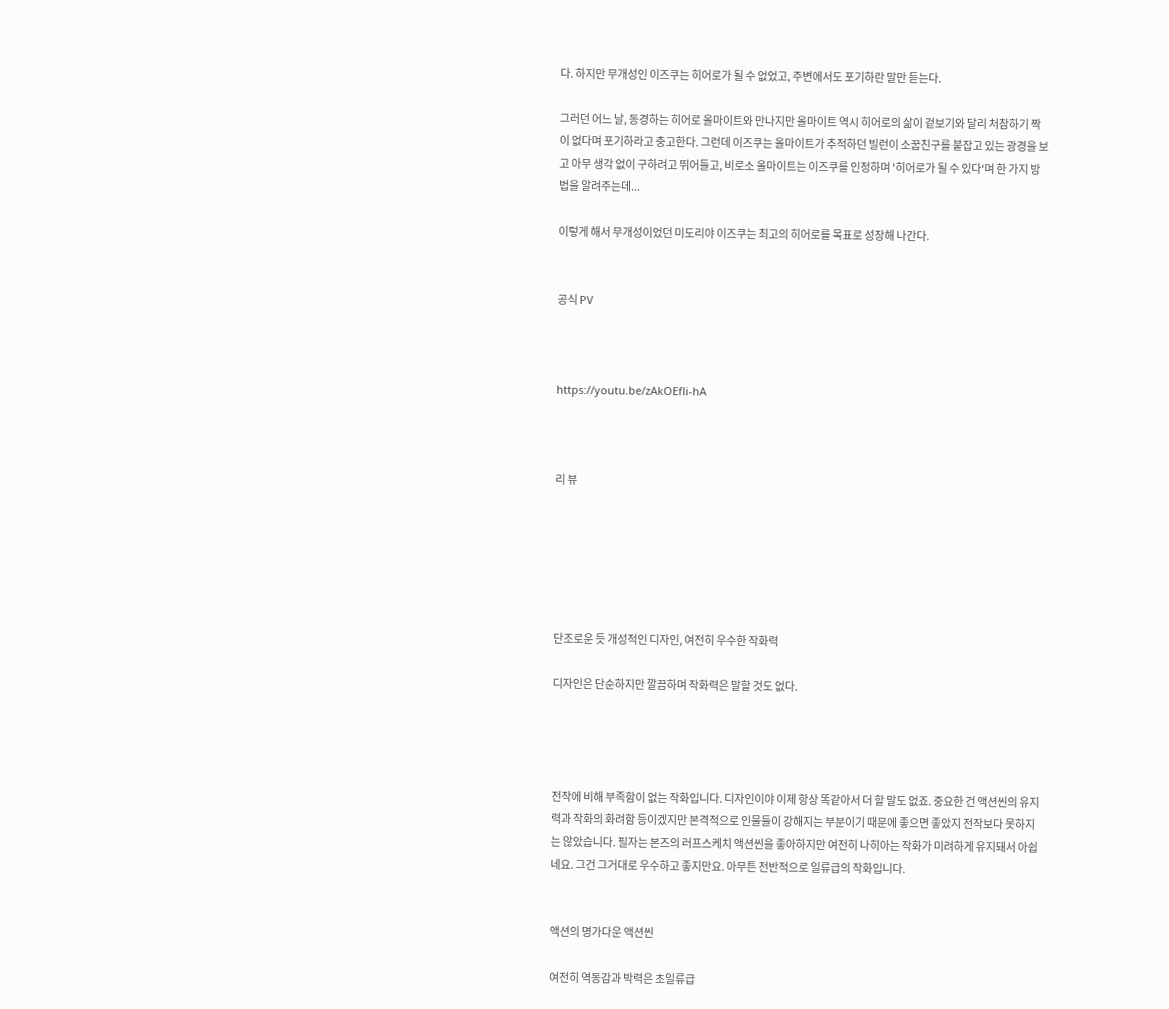다. 하지만 무개성인 이즈쿠는 히어로가 될 수 없었고, 주변에서도 포기하란 말만 듣는다.

그러던 어느 날, 동경하는 히어로 올마이트와 만나지만 올마이트 역시 히어로의 삶이 겉보기와 달리 처참하기 짝이 없다며 포기하라고 충고한다. 그런데 이즈쿠는 올마이트가 추적하던 빌런이 소꿉친구를 붙잡고 있는 광경을 보고 아무 생각 없이 구하려고 뛰어들고, 비로소 올마이트는 이즈쿠를 인정하며 '히어로가 될 수 있다'며 한 가지 방법을 알려주는데...

이렇게 해서 무개성이었던 미도리야 이즈쿠는 최고의 히어로를 목표로 성장해 나간다.


공식 PV



https://youtu.be/zAkOEfli-hA



리 뷰






단조로운 듯 개성적인 디자인, 여전히 우수한 작화력

디자인은 단순하지만 깔끔하며 작화력은 말할 것도 없다.




전작에 비해 부족함이 없는 작화입니다. 디자인이야 이제 항상 똑같아서 더 할 말도 없죠. 중요한 건 액션씬의 유지력과 작화의 화려함 등이겠지만 본격적으로 인물들이 강해지는 부분이기 때문에 좋으면 좋았지 전작보다 못하지는 않았습니다. 필자는 본즈의 러프스케치 액션씬을 좋아하지만 여전히 나히아는 작화가 미려하게 유지돼서 아쉽네요. 그건 그거대로 우수하고 좋지만요. 아무튼 전반적으로 일류급의 작화입니다.


액션의 명가다운 액션씬

여전히 역동감과 박력은 초일류급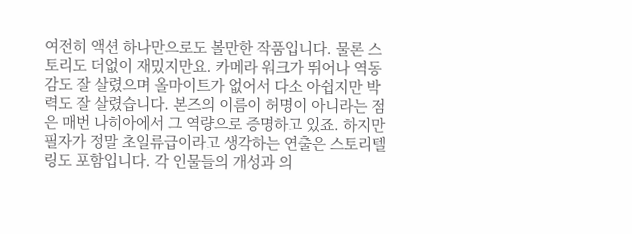여전히 액션 하나만으로도 볼만한 작품입니다. 물론 스토리도 더없이 재밌지만요. 카메라 워크가 뛰어나 역동감도 잘 살렸으며 올마이트가 없어서 다소 아쉽지만 박력도 잘 살렸습니다. 본즈의 이름이 허명이 아니라는 점은 매번 나히아에서 그 역량으로 증명하고 있죠. 하지만 필자가 정말 초일류급이라고 생각하는 연출은 스토리텔링도 포함입니다. 각 인물들의 개성과 의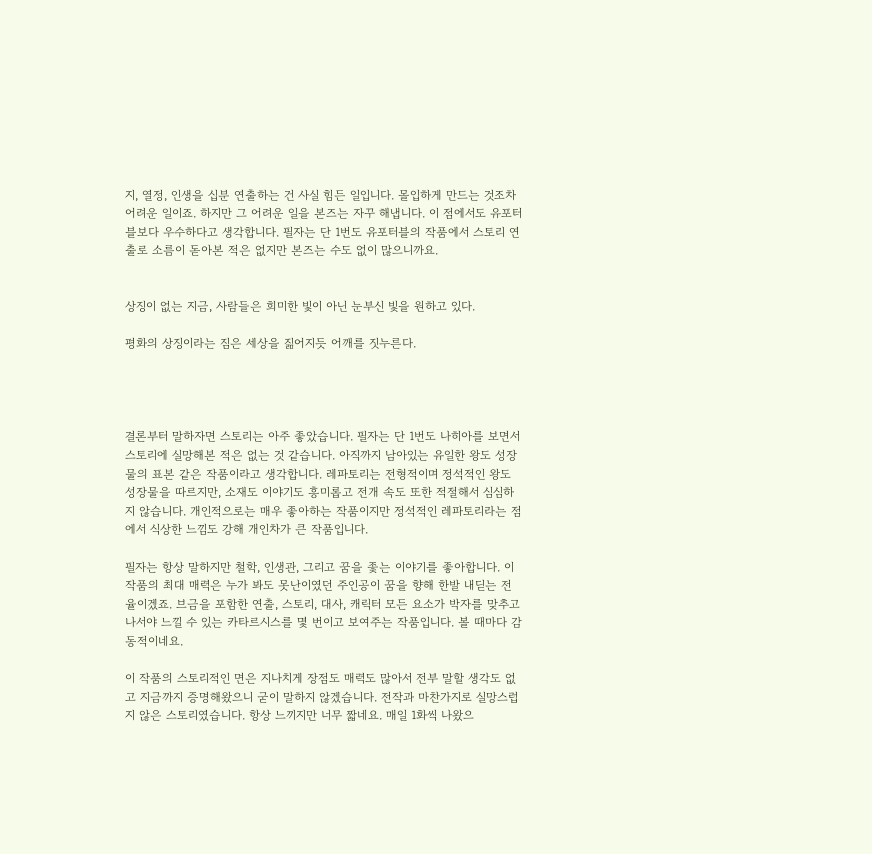지, 열정, 인생을 십분 연출하는 건 사실 힘든 일입니다. 몰입하게 만드는 것조차 어려운 일이죠. 하지만 그 어려운 일을 본즈는 자꾸 해냅니다. 이 점에서도 유포터블보다 우수하다고 생각합니다. 필자는 단 1번도 유포터블의 작품에서 스토리 연출로 소름이 돋아본 적은 없지만 본즈는 수도 없이 많으니까요.


상징이 없는 지금, 사람들은 희미한 빛이 아닌 눈부신 빛을 원하고 있다.

평화의 상징이라는 짐은 세상을 짊어지듯 어깨를 짓누른다.




결론부터 말하자면 스토리는 아주 좋았습니다. 필자는 단 1번도 나히아를 보면서 스토리에 실망해본 적은 없는 것 같습니다. 아직까지 남아있는 유일한 왕도 성장물의 표본 같은 작품이라고 생각합니다. 레파토리는 전형적이며 정석적인 왕도 성장물을 따르지만, 소재도 이야기도 흥미롭고 전개 속도 또한 적절해서 심심하지 않습니다. 개인적으로는 매우 좋아하는 작품이지만 정석적인 레파토리라는 점에서 식상한 느낌도 강해 개인차가 큰 작품입니다.

필자는 항상 말하지만 철학, 인생관, 그리고 꿈을 좇는 이야기를 좋아합니다. 이 작품의 최대 매력은 누가 봐도 못난이였던 주인공이 꿈을 향해 한발 내딛는 전율이겠죠. 브금을 포함한 연출, 스토리, 대사, 캐릭터 모든 요소가 박자를 맞추고 나서야 느낄 수 있는 카타르시스를 몇 번이고 보여주는 작품입니다. 볼 때마다 감동적이네요.

이 작품의 스토리적인 면은 지나치게 장점도 매력도 많아서 전부 말할 생각도 없고 지금까지 증명해왔으니 굳이 말하지 않겠습니다. 전작과 마찬가지로 실망스럽지 않은 스토리였습니다. 항상 느끼지만 너무 짧네요. 매일 1화씩 나왔으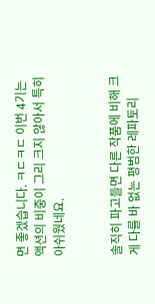면 좋겠습니다. ㅋㄷㅋㄷ 이번 4기는 액션의 비중이 그리 크지 않아서 특히 아쉬웠네요.


솔직히 파고들면 다른 작품에 비해 크게 다를 바 없는 평범한 레파토리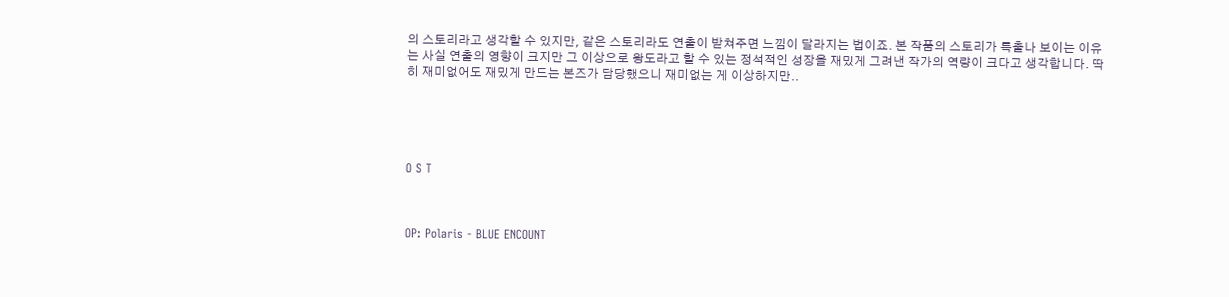의 스토리라고 생각할 수 있지만, 같은 스토리라도 연출이 받쳐주면 느낌이 달라지는 법이죠. 본 작품의 스토리가 특출나 보이는 이유는 사실 연출의 영향이 크지만 그 이상으로 왕도라고 할 수 있는 정석적인 성장을 재밌게 그려낸 작가의 역량이 크다고 생각합니다. 딱히 재미없어도 재밌게 만드는 본즈가 담당했으니 재미없는 게 이상하지만..





O S T



OP: Polaris - BLUE ENCOUNT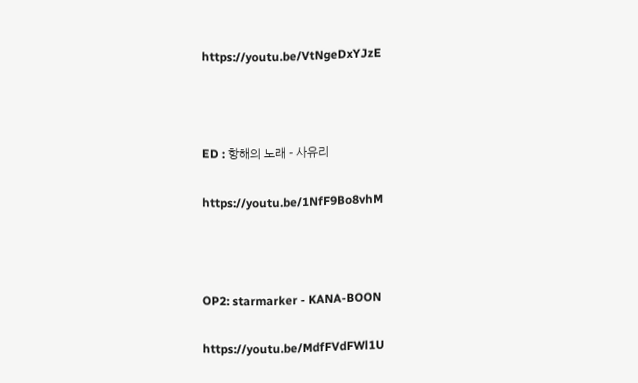https://youtu.be/VtNgeDxYJzE



ED : 항해의 노래 - 사유리

https://youtu.be/1NfF9Bo8vhM



OP2: starmarker - KANA-BOON

https://youtu.be/MdfFVdFWl1U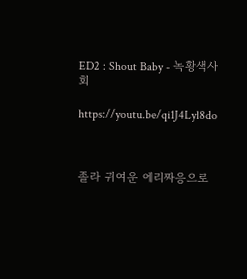ED2 : Shout Baby - 녹황색사회

https://youtu.be/qi1J4Lyl8do



졸라 귀여운 에리짜응으로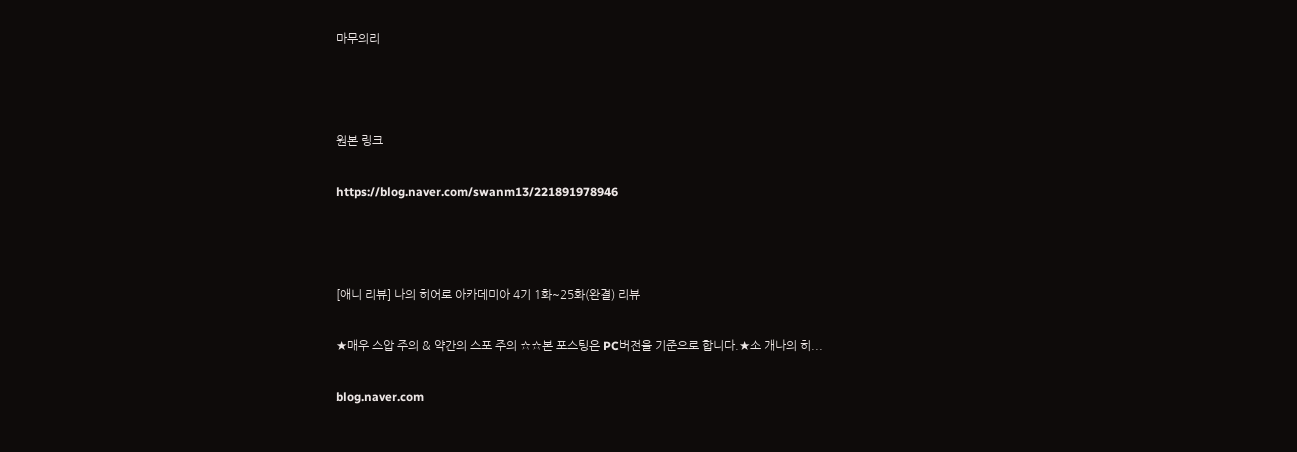마무의리



원본 링크

https://blog.naver.com/swanm13/221891978946



[애니 리뷰] 나의 히어로 아카데미아 4기 1화~25화(완결) 리뷰

★매우 스압 주의 & 약간의 스포 주의 ☆☆본 포스팅은 PC버전을 기준으로 합니다.★소 개나의 히...

blog.naver.com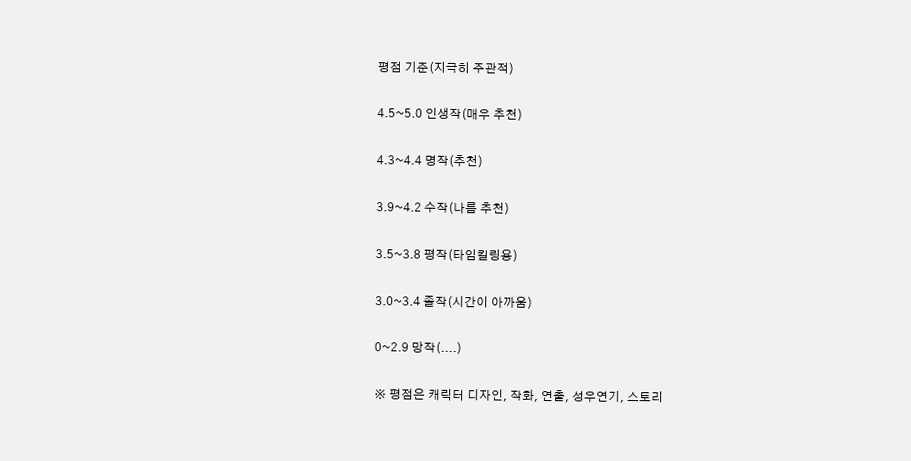평점 기준(지극히 주관적)

4.5~5.0 인생작(매우 추천)

4.3~4.4 명작(추천)

3.9~4.2 수작(나름 추천)

3.5~3.8 평작(타임킬링용)

3.0~3.4 졸작(시간이 아까움)

0~2.9 망작(....)

※ 평점은 캐릭터 디자인, 작화, 연출, 성우연기, 스토리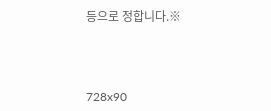등으로 정합니다.※



728x90